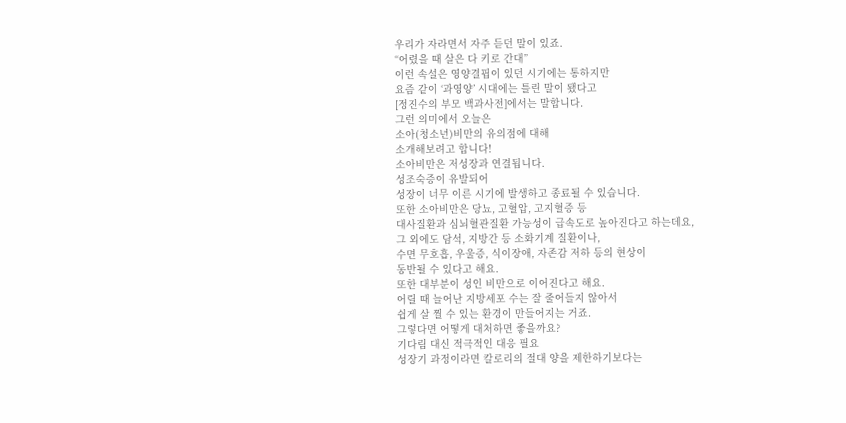우리가 자라면서 자주 듣던 말이 있죠.
“어렸을 때 살은 다 키로 간대”
이런 속설은 영양결핍이 있던 시기에는 통하지만
요즘 같이 ‘과영양’ 시대에는 틀린 말이 됐다고
[정진수의 부모 백과사전]에서는 말합니다.
그런 의미에서 오늘은
소아(청소년)비만의 유의점에 대해
소개해보려고 합니다!
소아비만은 저성장과 연결됩니다.
성조숙증이 유발되어
성장이 너무 이른 시기에 발생하고 종료될 수 있습니다.
또한 소아비만은 당뇨, 고혈압, 고지혈증 등
대사질환과 심뇌혈관질환 가능성이 급속도로 높아진다고 하는데요,
그 외에도 담석, 지방간 등 소화기계 질환이나,
수면 무호흡, 우울증, 식이장애, 자존감 저하 등의 현상이
동반될 수 있다고 해요.
또한 대부분이 성인 비만으로 이어진다고 해요.
어릴 때 늘어난 지방세포 수는 잘 줄어들지 않아서
쉽게 살 찔 수 있는 환경이 만들어지는 거죠.
그렇다면 어떻게 대처하면 좋을까요?
기다림 대신 적극적인 대응 필요
성장기 과정이라면 칼로리의 절대 양을 제한하기보다는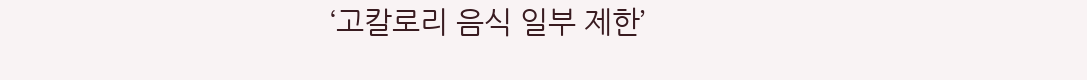‘고칼로리 음식 일부 제한’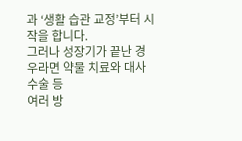과 ‘생활 습관 교정’부터 시작을 합니다.
그러나 성장기가 끝난 경우라면 약물 치료와 대사수술 등
여러 방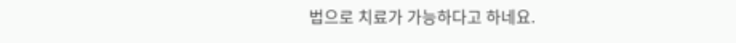법으로 치료가 가능하다고 하네요.